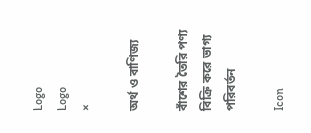Logo
Logo
×

অর্থ ও বাণিজ্য

বাঁশের তৈরি পণ্য বিক্রি করে ভাগ্য পরিবর্তন

Icon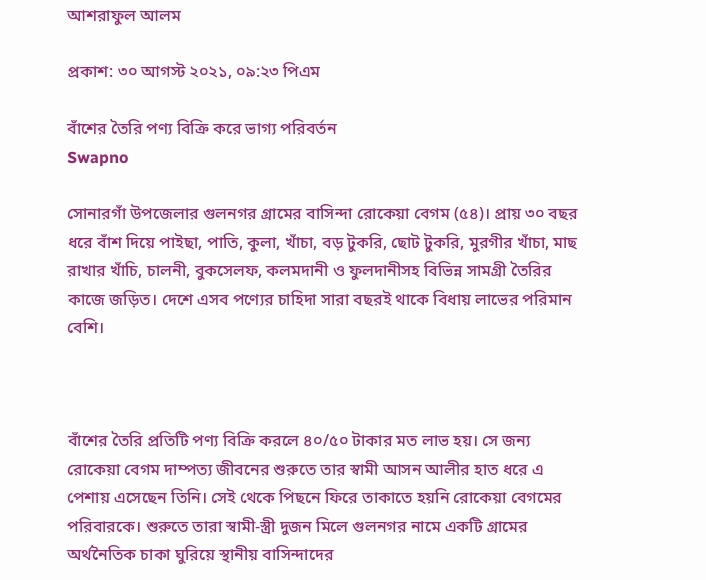আশরাফুল আলম

প্রকাশ: ৩০ আগস্ট ২০২১, ০৯:২৩ পিএম

বাঁশের তৈরি পণ্য বিক্রি করে ভাগ্য পরিবর্তন
Swapno

সোনারগাঁ উপজেলার গুলনগর গ্রামের বাসিন্দা রোকেয়া বেগম (৫৪)। প্রায় ৩০ বছর ধরে বাঁশ দিয়ে পাইছা, পাতি, কুলা, খাঁচা, বড় টুকরি, ছোট টুকরি, মুরগীর খাঁচা, মাছ রাখার খাঁচি, চালনী, বুকসেলফ, কলমদানী ও ফুলদানীসহ বিভিন্ন সামগ্রী তৈরির কাজে জড়িত। দেশে এসব পণ্যের চাহিদা সারা বছরই থাকে বিধায় লাভের পরিমান বেশি।



বাঁশের তৈরি প্রতিটি পণ্য বিক্রি করলে ৪০/৫০ টাকার মত লাভ হয়। সে জন্য রোকেয়া বেগম দাম্পত্য জীবনের শুরুতে তার স্বামী আসন আলীর হাত ধরে এ পেশায় এসেছেন তিনি। সেই থেকে পিছনে ফিরে তাকাতে হয়নি রোকেয়া বেগমের পরিবারকে। শুরুতে তারা স্বামী-স্ত্রী দুজন মিলে গুলনগর নামে একটি গ্রামের অর্থনৈতিক চাকা ঘুরিয়ে স্থানীয় বাসিন্দাদের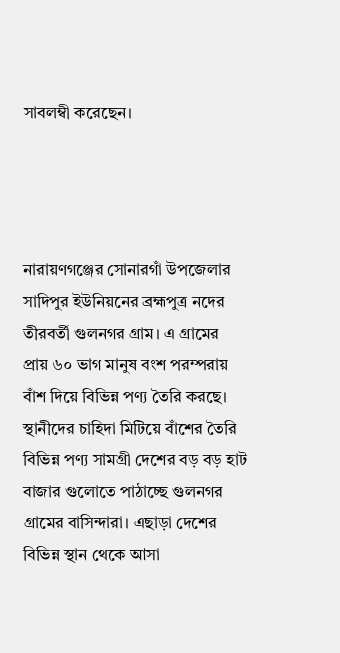সাবলম্বী করেছেন।




নারায়ণগঞ্জের সোনারগাঁ উপজেলার সাদিপুর ইউনিয়নের ব্রহ্মপুত্র নদের তীরবর্তী গুলনগর গ্রাম। এ গ্রামের প্রায় ৬০ ভাগ মানুষ বংশ পরম্পরায় বাঁশ দিয়ে বিভিন্ন পণ্য তৈরি করছে। স্থানীদের চাহিদা মিটিয়ে বাঁশের তৈরি বিভিন্ন পণ্য সামগ্রী দেশের বড় বড় হাট বাজার গুলোতে পাঠাচ্ছে গুলনগর গ্রামের বাসিন্দারা। এছাড়া দেশের বিভিন্ন স্থান থেকে আসা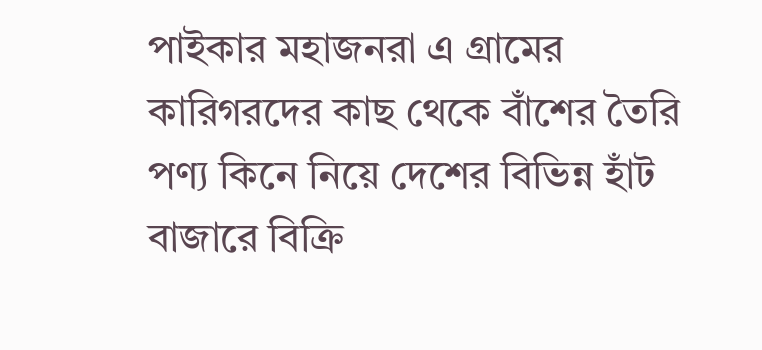পাইকার মহাজনরা এ গ্রামের কারিগরদের কাছ থেকে বাঁশের তৈরি পণ্য কিনে নিয়ে দেশের বিভিন্ন হাঁট বাজারে বিক্রি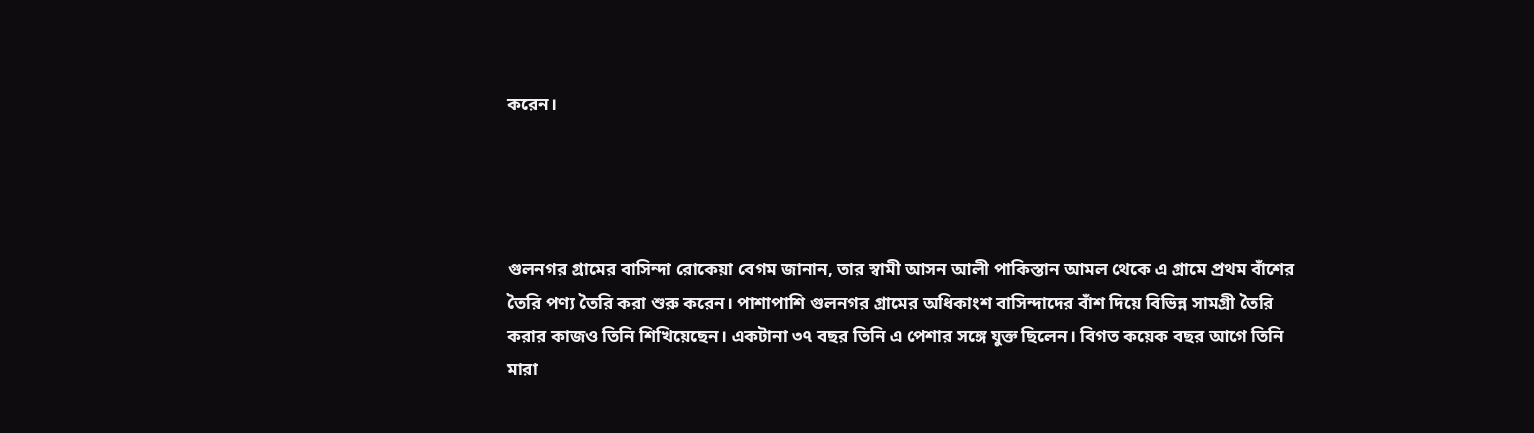করেন।




গুলনগর গ্রামের বাসিন্দা রোকেয়া বেগম জানান, তার স্বামী আসন আলী পাকিস্তান আমল থেকে এ গ্রামে প্রথম বাঁশের তৈরি পণ্য তৈরি করা শুরু করেন। পাশাপাশি গুলনগর গ্রামের অধিকাংশ বাসিন্দাদের বাঁশ দিয়ে বিভিন্ন সামগ্রী তৈরি করার কাজও তিনি শিখিয়েছেন। একটানা ৩৭ বছর তিনি এ পেশার সঙ্গে যুক্ত ছিলেন। বিগত কয়েক বছর আগে তিনি মারা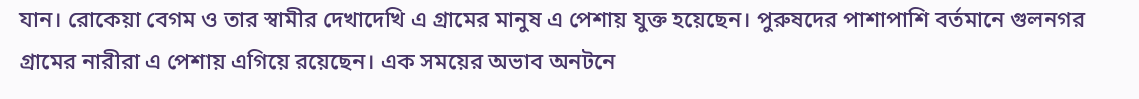যান। রোকেয়া বেগম ও তার স্বামীর দেখাদেখি এ গ্রামের মানুষ এ পেশায় যুক্ত হয়েছেন। পুরুষদের পাশাপাশি বর্তমানে গুলনগর গ্রামের নারীরা এ পেশায় এগিয়ে রয়েছেন। এক সময়ের অভাব অনটনে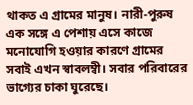থাকত এ গ্রামের মানুষ। নারী-পুরুষ এক সঙ্গে এ পেশায় এসে কাজে মনোযোগি হওয়ার কারণে গ্রামের সবাই এখন স্বাবলম্বী। সবার পরিবারের ভাগ্যের চাকা ঘুরেছে।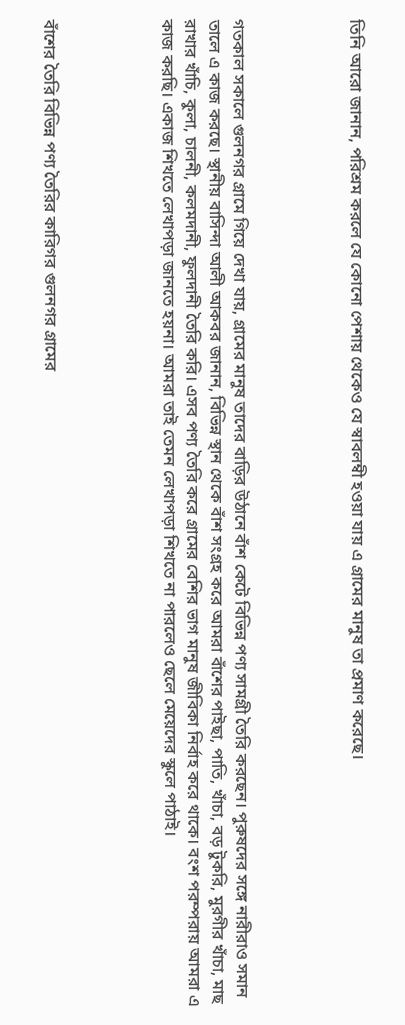তিনি আরো জানান, পরিশ্রম করলে যে কোনো পেশায় থেকেও যে স্বাবলম্বী হওয়া যায় এ গ্রামের মানুষ তা প্রমাণ করেছে।




গতকাল সকালে গুলনগর গ্রামে গিয়ে দেখা যায়, গ্রামের মানুষ তাদের বাড়ির উঠানে বাঁশ কেটে বিভিন্ন পণ্য সামগ্রী তৈরি করছেন। পুরুষদের সঙ্গে নারীরাও সমান তালে এ কাজ করছে। স্থানীয় বাসিন্দা আলী আকবর জানান, বিভিন্ন স্থান থেকে বাঁশ সংগ্রহ করে আমরা বাঁশের পাইছা, পাতি, খাঁচা, বড় টুকরি, মুরগীর খাঁচা, মাছ রাখার খাঁচি, কুলা, চালনী, কলমদানী, ফুলদানী তৈরি করি। এসব পণ্য তৈরি করে গ্রামের বেশির ভাগ মানুষ জীবিকা নির্বাহ করে থাকে। বংশ পরম্পরায় আমরা এ কাজ করছি। একাজ শিখতে লেখাপড়া জানতে হয়না। আমরা তাই তেমন লেখাপড়া শিখতে না পারলেও ছেলে মেয়েদের স্কুলে পাঠাই।




বাঁশের তৈরি বিভিন্ন পণ্য তৈরির কারিগর গুলনগর গ্রামের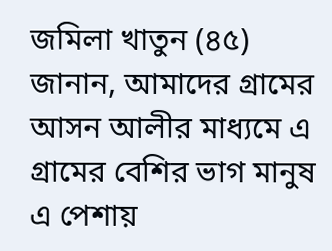জমিলা খাতুন (৪৫) জানান, আমাদের গ্রামের আসন আলীর মাধ্যমে এ গ্রামের বেশির ভাগ মানুষ এ পেশায়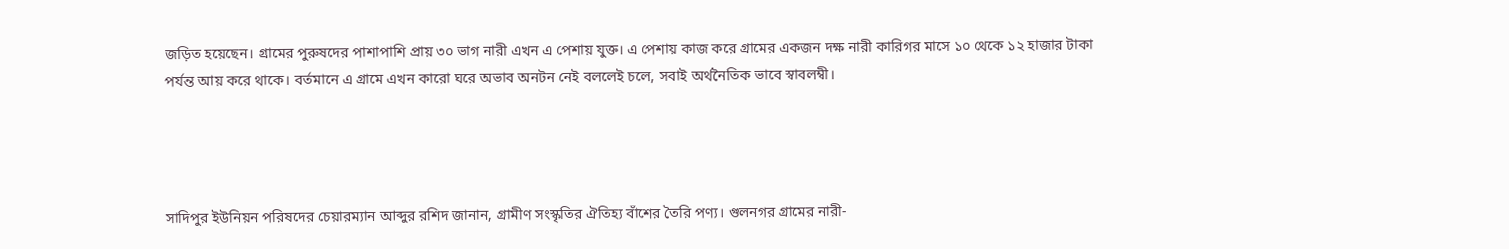জড়িত হয়েছেন। গ্রামের পুরুষদের পাশাপাশি প্রায় ৩০ ভাগ নারী এখন এ পেশায় যুক্ত। এ পেশায় কাজ করে গ্রামের একজন দক্ষ নারী কারিগর মাসে ১০ থেকে ১২ হাজার টাকা পর্যন্ত আয় করে থাকে। বর্তমানে এ গ্রামে এখন কারো ঘরে অভাব অনটন নেই বললেই চলে, সবাই অর্থনৈতিক ভাবে স্বাবলম্বী।




সাদিপুর ইউনিয়ন পরিষদের চেয়ারম্যান আব্দুর রশিদ জানান, গ্রামীণ সংস্কৃতির ঐতিহ্য বাঁশের তৈরি পণ্য। গুলনগর গ্রামের নারী-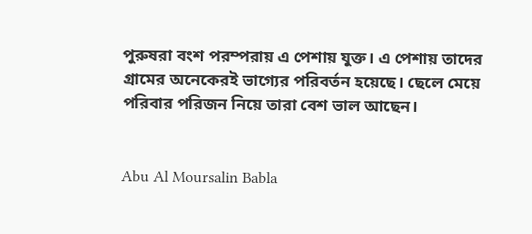পুরুষরা বংশ পরম্পরায় এ পেশায় যুক্ত। এ পেশায় তাদের গ্রামের অনেকেরই ভাগ্যের পরিবর্তন হয়েছে। ছেলে মেয়ে পরিবার পরিজন নিয়ে তারা বেশ ভাল আছেন।


Abu Al Moursalin Babla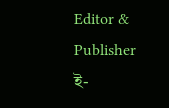Editor & Publisher
ই-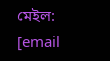মেইল: [email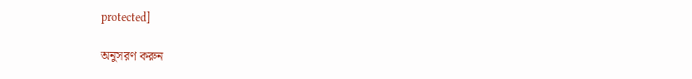protected]

অনুসরণ করুন